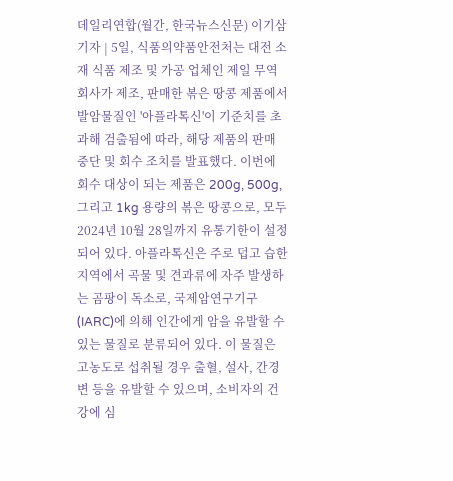데일리연합(월간, 한국뉴스신문) 이기삼 기자 | 5일, 식품의약품안전처는 대전 소재 식품 제조 및 가공 업체인 제일 무역회사가 제조, 판매한 볶은 땅콩 제품에서 발암물질인 '아플라톡신'이 기준치를 초과해 검출됨에 따라, 해당 제품의 판매 중단 및 회수 조치를 발표했다. 이번에 회수 대상이 되는 제품은 200g, 500g, 그리고 1kg 용량의 볶은 땅콩으로, 모두 2024년 10월 28일까지 유통기한이 설정되어 있다. 아플라톡신은 주로 덥고 습한 지역에서 곡물 및 견과류에 자주 발생하는 곰팡이 독소로, 국제암연구기구(IARC)에 의해 인간에게 암을 유발할 수 있는 물질로 분류되어 있다. 이 물질은 고농도로 섭취될 경우 출혈, 설사, 간경변 등을 유발할 수 있으며, 소비자의 건강에 심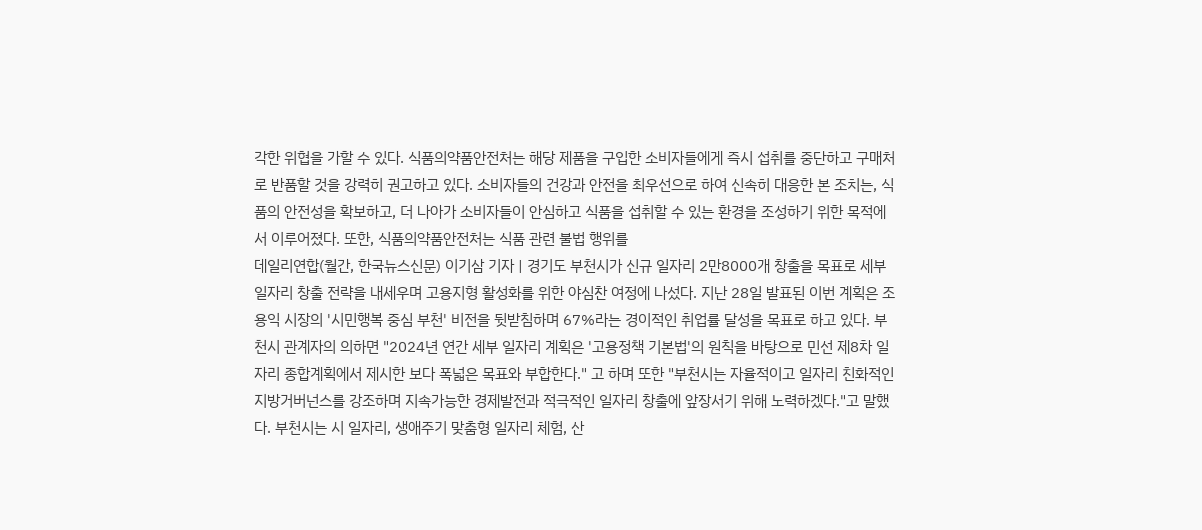각한 위협을 가할 수 있다. 식품의약품안전처는 해당 제품을 구입한 소비자들에게 즉시 섭취를 중단하고 구매처로 반품할 것을 강력히 권고하고 있다. 소비자들의 건강과 안전을 최우선으로 하여 신속히 대응한 본 조치는, 식품의 안전성을 확보하고, 더 나아가 소비자들이 안심하고 식품을 섭취할 수 있는 환경을 조성하기 위한 목적에서 이루어졌다. 또한, 식품의약품안전처는 식품 관련 불법 행위를
데일리연합(월간, 한국뉴스신문) 이기삼 기자 | 경기도 부천시가 신규 일자리 2만8000개 창출을 목표로 세부 일자리 창출 전략을 내세우며 고용지형 활성화를 위한 야심찬 여정에 나섰다. 지난 28일 발표된 이번 계획은 조용익 시장의 '시민행복 중심 부천' 비전을 뒷받침하며 67%라는 경이적인 취업률 달성을 목표로 하고 있다. 부천시 관계자의 의하면 "2024년 연간 세부 일자리 계획은 '고용정책 기본법'의 원칙을 바탕으로 민선 제8차 일자리 종합계획에서 제시한 보다 폭넓은 목표와 부합한다." 고 하며 또한 "부천시는 자율적이고 일자리 친화적인 지방거버넌스를 강조하며 지속가능한 경제발전과 적극적인 일자리 창출에 앞장서기 위해 노력하겠다."고 말했다. 부천시는 시 일자리, 생애주기 맞춤형 일자리 체험, 산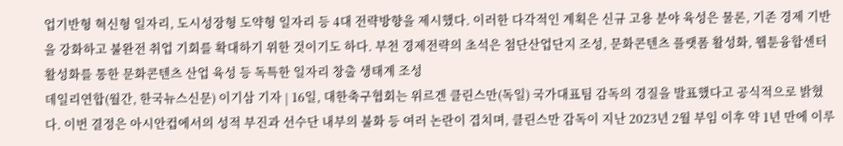업기반형 혁신형 일자리, 도시성장형 도약형 일자리 등 4대 전략방향을 제시했다. 이러한 다각적인 계획은 신규 고용 분야 육성은 물론, 기존 경제 기반을 강화하고 불완전 취업 기회를 확대하기 위한 것이기도 하다. 부천 경제전략의 초석은 첨단산업단지 조성, 문화콘텐츠 플랫폼 활성화, 웹툰융합센터 활성화를 통한 문화콘텐츠 산업 육성 등 독특한 일자리 창출 생태계 조성
데일리연합(월간, 한국뉴스신문) 이기삼 기자 | 16일, 대한축구협회는 위르겐 클린스만(독일) 국가대표팀 감독의 경질을 발표했다고 공식적으로 밝혔다. 이번 결정은 아시안컵에서의 성적 부진과 선수단 내부의 불화 등 여러 논란이 겹치며, 클린스만 감독이 지난 2023년 2월 부임 이후 약 1년 만에 이루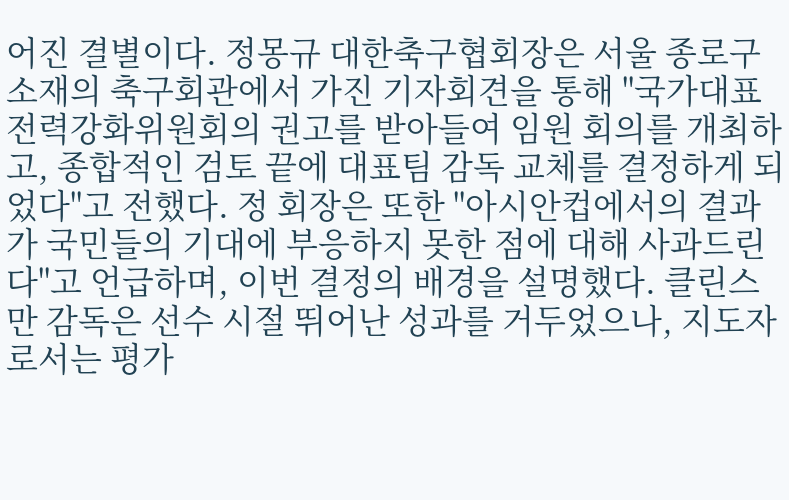어진 결별이다. 정몽규 대한축구협회장은 서울 종로구 소재의 축구회관에서 가진 기자회견을 통해 "국가대표 전력강화위원회의 권고를 받아들여 임원 회의를 개최하고, 종합적인 검토 끝에 대표팀 감독 교체를 결정하게 되었다"고 전했다. 정 회장은 또한 "아시안컵에서의 결과가 국민들의 기대에 부응하지 못한 점에 대해 사과드린다"고 언급하며, 이번 결정의 배경을 설명했다. 클린스만 감독은 선수 시절 뛰어난 성과를 거두었으나, 지도자로서는 평가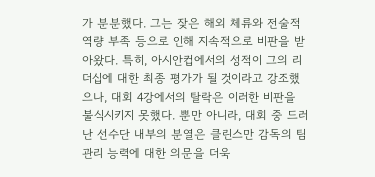가 분분했다. 그는 잦은 해외 체류와 전술적 역량 부족 등으로 인해 지속적으로 비판을 받아왔다. 특히, 아시안컵에서의 성적이 그의 리더십에 대한 최종 평가가 될 것이라고 강조했으나, 대회 4강에서의 탈락은 이러한 비판을 불식시키지 못했다. 뿐만 아니라, 대회 중 드러난 선수단 내부의 분열은 클린스만 감독의 팀 관리 능력에 대한 의문을 더욱